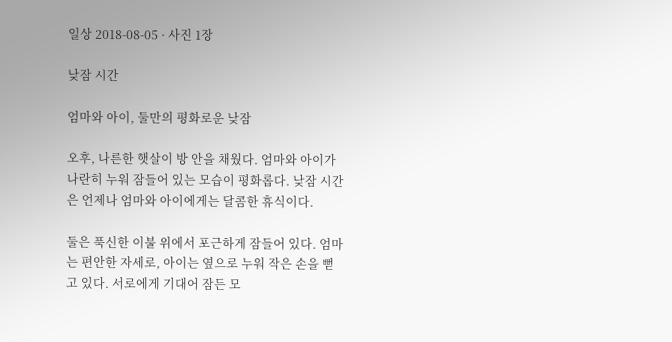일상 2018-08-05 · 사진 1장

낮잠 시간

엄마와 아이, 둘만의 평화로운 낮잠

오후, 나른한 햇살이 방 안을 채웠다. 엄마와 아이가 나란히 누워 잠들어 있는 모습이 평화롭다. 낮잠 시간은 언제나 엄마와 아이에게는 달콤한 휴식이다.

둘은 푹신한 이불 위에서 포근하게 잠들어 있다. 엄마는 편안한 자세로, 아이는 옆으로 누워 작은 손을 뻗고 있다. 서로에게 기대어 잠든 모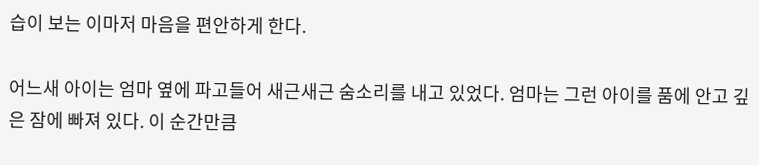습이 보는 이마저 마음을 편안하게 한다.

어느새 아이는 엄마 옆에 파고들어 새근새근 숨소리를 내고 있었다. 엄마는 그런 아이를 품에 안고 깊은 잠에 빠져 있다. 이 순간만큼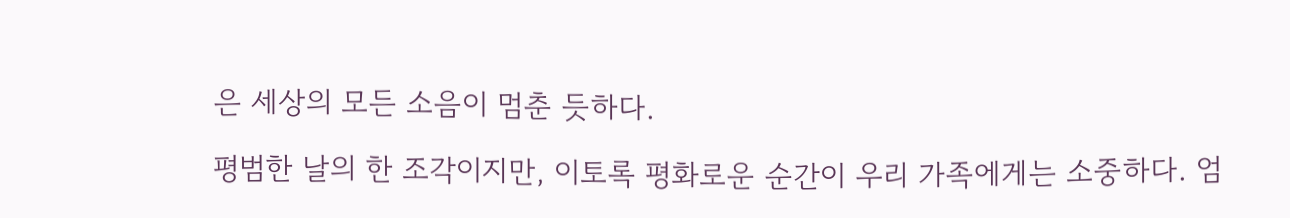은 세상의 모든 소음이 멈춘 듯하다.

평범한 날의 한 조각이지만, 이토록 평화로운 순간이 우리 가족에게는 소중하다. 엄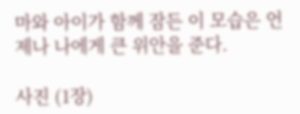마와 아이가 함께 잠든 이 모습은 언제나 나에게 큰 위안을 준다.

사진 (1장)